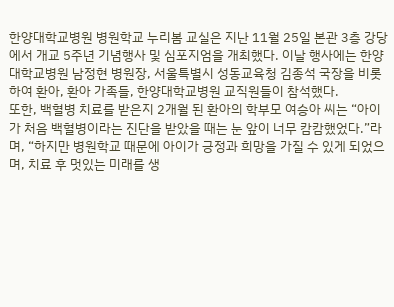한양대학교병원 병원학교 누리봄 교실은 지난 11월 25일 본관 3층 강당에서 개교 5주년 기념행사 및 심포지엄을 개최했다. 이날 행사에는 한양대학교병원 남정현 병원장, 서울특별시 성동교육청 김종석 국장을 비롯하여 환아, 환아 가족들, 한양대학교병원 교직원들이 참석했다.
또한, 백혈병 치료를 받은지 2개월 된 환아의 학부모 여승아 씨는 “아이가 처음 백혈병이라는 진단을 받았을 때는 눈 앞이 너무 캄캄했었다.”라며, “하지만 병원학교 때문에 아이가 긍정과 희망을 가질 수 있게 되었으며, 치료 후 멋있는 미래를 생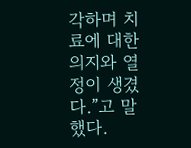각하며 치료에 대한 의지와 열정이 생겼다.”고 말했다.